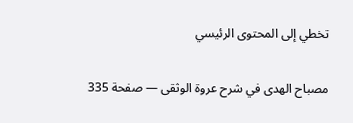تخطي إلى المحتوى الرئيسي

مصباح الهدى في شرح عروة الوثقى — صفحة 335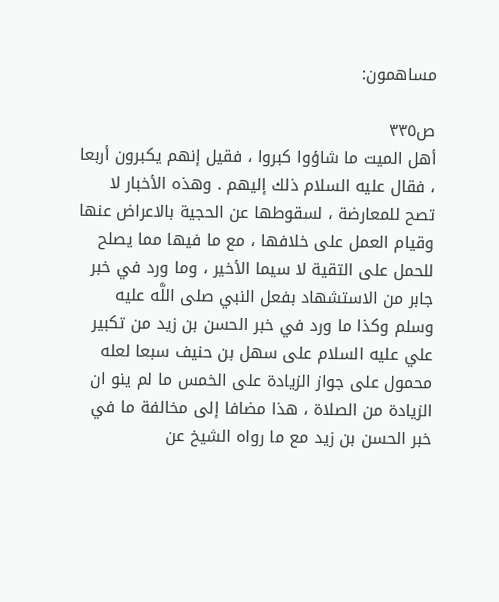مساهمون:

ص٣٣٥
أهل الميت ما شاؤوا كبروا ، فقيل إنهم يكبرون أربعا ، فقال عليه السلام ذلك إليهم . وهذه الأخبار لا تصح للمعارضة ، لسقوطها عن الحجية بالاعراض عنها وقيام العمل على خلافها ، مع ما فيها مما يصلح للحمل على التقية لا سيما الأخير ، وما ورد في خبر جابر من الاستشهاد بفعل النبي صلى اللَّه عليه وسلم وكذا ما ورد في خبر الحسن بن زيد من تكبير علي عليه السلام على سهل بن حنيف سبعا لعله محمول على جواز الزيادة على الخمس ما لم ينو ان الزيادة من الصلاة ، هذا مضافا إلى مخالفة ما في خبر الحسن بن زيد مع ما رواه الشيخ عن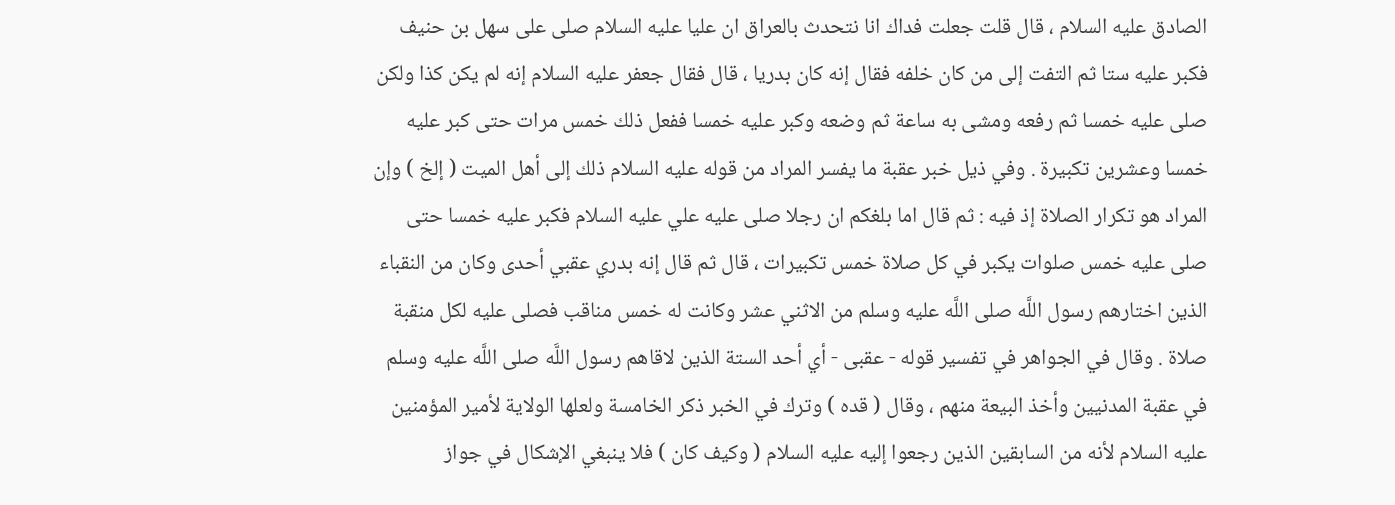الصادق عليه السلام ، قال قلت جعلت فداك انا نتحدث بالعراق ان عليا عليه السلام صلى على سهل بن حنيف فكبر عليه ستا ثم التفت إلى من كان خلفه فقال إنه كان بدريا ، قال فقال جعفر عليه السلام إنه لم يكن كذا ولكن صلى عليه خمسا ثم رفعه ومشى به ساعة ثم وضعه وكبر عليه خمسا ففعل ذلك خمس مرات حتى كبر عليه خمسا وعشرين تكبيرة . وفي ذيل خبر عقبة ما يفسر المراد من قوله عليه السلام ذلك إلى أهل الميت ( إلخ ) وإن المراد هو تكرار الصلاة إذ فيه : ثم قال اما بلغكم ان رجلا صلى عليه علي عليه السلام فكبر عليه خمسا حتى صلى عليه خمس صلوات يكبر في كل صلاة خمس تكبيرات ، قال ثم قال إنه بدري عقبي أحدى وكان من النقباء الذين اختارهم رسول اللَّه صلى اللَّه عليه وسلم من الاثني عشر وكانت له خمس مناقب فصلى عليه لكل منقبة صلاة . وقال في الجواهر في تفسير قوله - عقبى - أي أحد الستة الذين لاقاهم رسول اللَّه صلى اللَّه عليه وسلم في عقبة المدنيين وأخذ البيعة منهم ، وقال ( قده ) وترك في الخبر ذكر الخامسة ولعلها الولاية لأمير المؤمنين عليه السلام لأنه من السابقين الذين رجعوا إليه عليه السلام ( وكيف كان ) فلا ينبغي الإشكال في جواز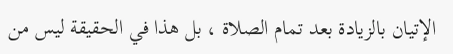الإتيان بالزيادة بعد تمام الصلاة ، بل هذا في الحقيقة ليس من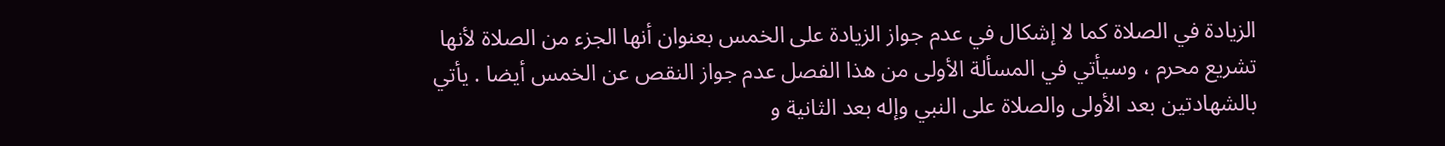الزيادة في الصلاة كما لا إشكال في عدم جواز الزيادة على الخمس بعنوان أنها الجزء من الصلاة لأنها تشريع محرم ، وسيأتي في المسألة الأولى من هذا الفصل عدم جواز النقص عن الخمس أيضا . يأتي بالشهادتين بعد الأولى والصلاة على النبي وإله بعد الثانية و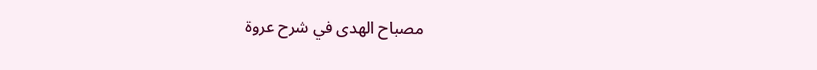مصباح الهدى في شرح عروة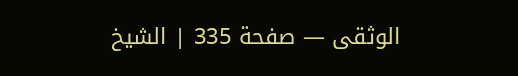الوثقى — صفحة 335 | الشيخ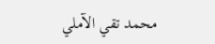محمد تقي الآملي